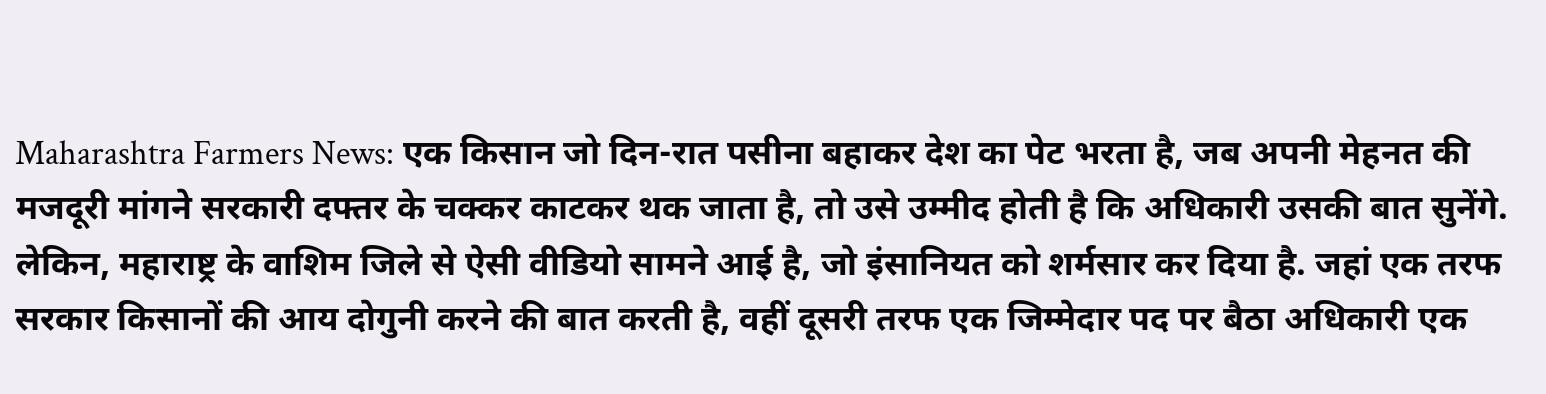Maharashtra Farmers News: एक किसान जो दिन-रात पसीना बहाकर देश का पेट भरता है, जब अपनी मेहनत की मजदूरी मांगने सरकारी दफ्तर के चक्कर काटकर थक जाता है, तो उसे उम्मीद होती है कि अधिकारी उसकी बात सुनेंगे. लेकिन, महाराष्ट्र के वाशिम जिले से ऐसी वीडियो सामने आई है, जो इंसानियत को शर्मसार कर दिया है. जहां एक तरफ सरकार किसानों की आय दोगुनी करने की बात करती है, वहीं दूसरी तरफ एक जिम्मेदार पद पर बैठा अधिकारी एक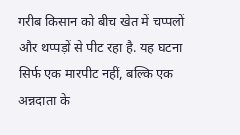गरीब किसान को बीच खेत में चप्पलों और थप्पड़ों से पीट रहा है. यह घटना सिर्फ एक मारपीट नहीं, बल्कि एक अन्नदाता के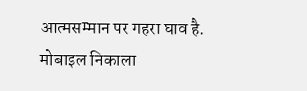आत्मसम्मान पर गहरा घाव है.
मोबाइल निकाला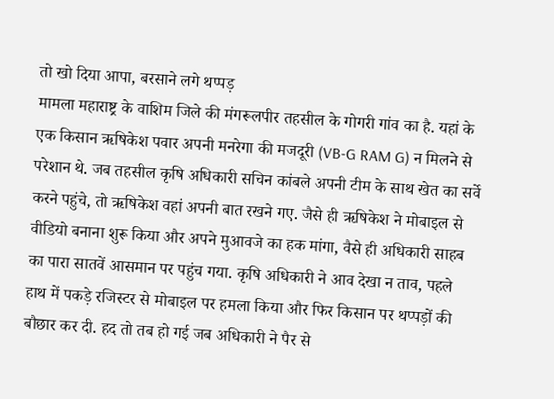तो खो दिया आपा, बरसाने लगे थप्पड़
मामला महाराष्ट्र के वाशिम जिले की मंगरूलपीर तहसील के गोगरी गांव का है. यहां के एक किसान ऋषिकेश पवार अपनी मनरेगा की मजदूरी (VB-G RAM G) न मिलने से परेशान थे. जब तहसील कृषि अधिकारी सचिन कांबले अपनी टीम के साथ खेत का सर्वे करने पहुंचे, तो ऋषिकेश वहां अपनी बात रखने गए. जैसे ही ऋषिकेश ने मोबाइल से वीडियो बनाना शुरू किया और अपने मुआवजे का हक मांगा, वैसे ही अधिकारी साहब का पारा सातवें आसमान पर पहुंच गया. कृषि अधिकारी ने आव देखा न ताव, पहले हाथ में पकड़े रजिस्टर से मोबाइल पर हमला किया और फिर किसान पर थप्पड़ों की बौछार कर दी. हद तो तब हो गई जब अधिकारी ने पैर से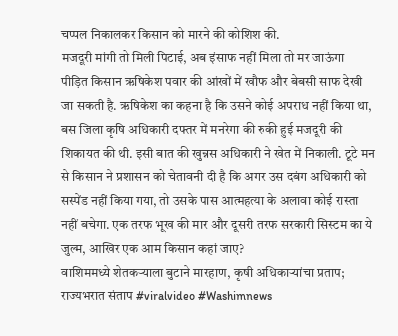चप्पल निकालकर किसान को मारने की कोशिश की.
मजदूरी मांगी तो मिली पिटाई, अब इंसाफ नहीं मिला तो मर जाऊंगा
पीड़ित किसान ऋषिकेश पवार की आंखों में खौफ और बेबसी साफ देखी जा सकती है. ऋषिकेश का कहना है कि उसने कोई अपराध नहीं किया था, बस जिला कृषि अधिकारी दफ्तर में मनरेगा की रुकी हुई मजदूरी की शिकायत की थी. इसी बात की खुन्नस अधिकारी ने खेत में निकाली. टूटे मन से किसान ने प्रशासन को चेतावनी दी है कि अगर उस दबंग अधिकारी को सस्पेंड नहीं किया गया, तो उसके पास आत्महत्या के अलावा कोई रास्ता नहीं बचेगा. एक तरफ भूख की मार और दूसरी तरफ सरकारी सिस्टम का ये जुल्म, आखिर एक आम किसान कहां जाए?
वाशिममध्ये शेतकऱ्याला बुटाने मारहाण, कृषी अधिकाऱ्यांचा प्रताप; राज्यभरात संताप #viralvideo #Washimnews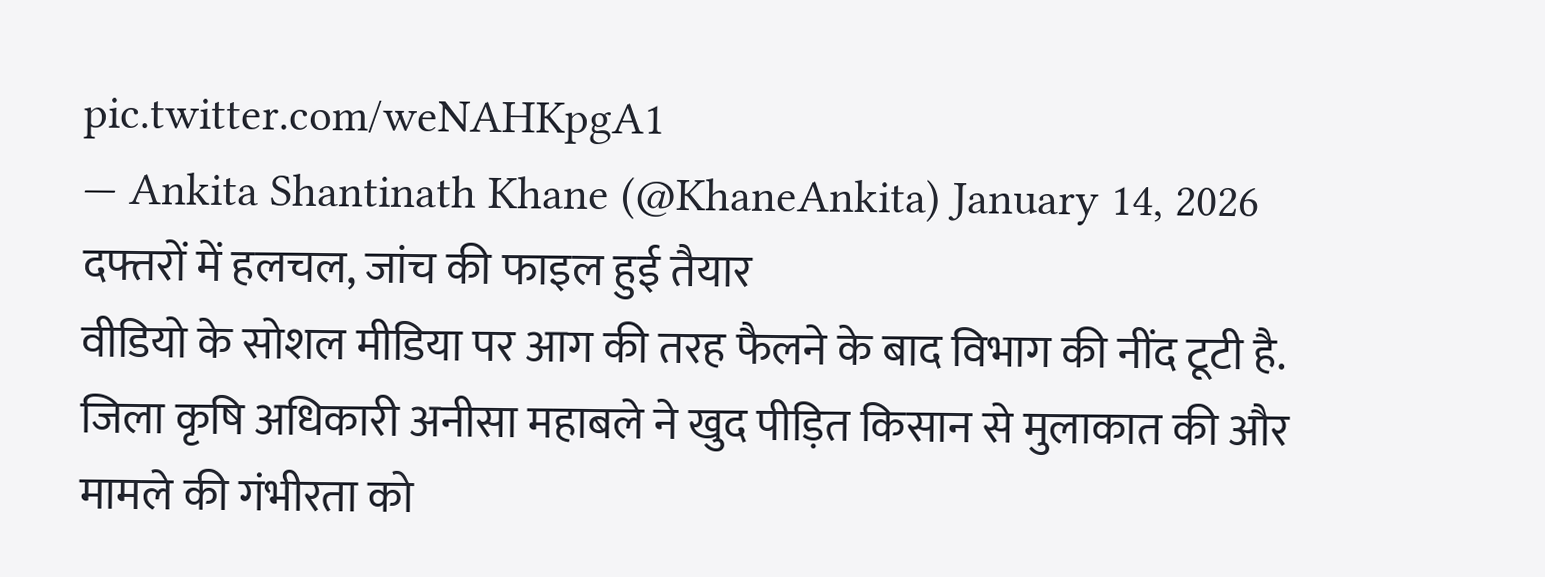pic.twitter.com/weNAHKpgA1
— Ankita Shantinath Khane (@KhaneAnkita) January 14, 2026
दफ्तरों में हलचल, जांच की फाइल हुई तैयार
वीडियो के सोशल मीडिया पर आग की तरह फैलने के बाद विभाग की नींद टूटी है. जिला कृषि अधिकारी अनीसा महाबले ने खुद पीड़ित किसान से मुलाकात की और मामले की गंभीरता को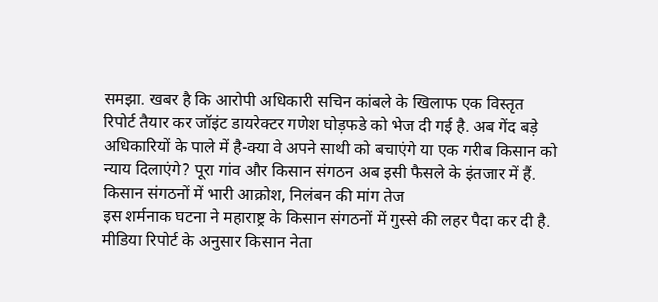समझा. खबर है कि आरोपी अधिकारी सचिन कांबले के खिलाफ एक विस्तृत रिपोर्ट तैयार कर जॉइंट डायरेक्टर गणेश घोड़फडे को भेज दी गई है. अब गेंद बड़े अधिकारियों के पाले में है-क्या वे अपने साथी को बचाएंगे या एक गरीब किसान को न्याय दिलाएंगे? पूरा गांव और किसान संगठन अब इसी फैसले के इंतजार में हैं.
किसान संगठनों में भारी आक्रोश, निलंबन की मांग तेज
इस शर्मनाक घटना ने महाराष्ट्र के किसान संगठनों में गुस्से की लहर पैदा कर दी है. मीडिया रिपोर्ट के अनुसार किसान नेता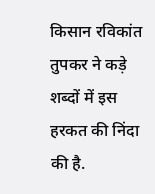किसान रविकांत तुपकर ने कड़े शब्दों में इस हरकत की निंदा की है.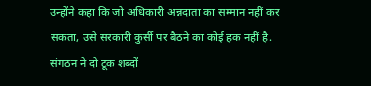उन्होंने कहा कि जो अधिकारी अन्नदाता का सम्मान नहीं कर सकता, उसे सरकारी कुर्सी पर बैठने का कोई हक नहीं है. संगठन ने दो टूक शब्दों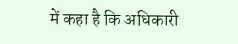में कहा है कि अधिकारी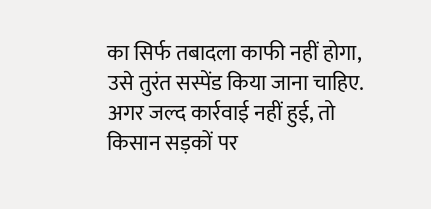का सिर्फ तबादला काफी नहीं होगा, उसे तुरंत सस्पेंड किया जाना चाहिए. अगर जल्द कार्रवाई नहीं हुई, तो किसान सड़कों पर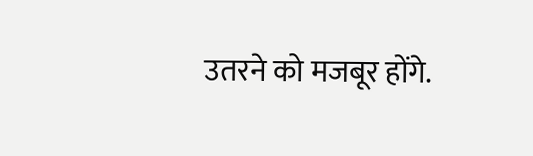उतरने को मजबूर होंगे.